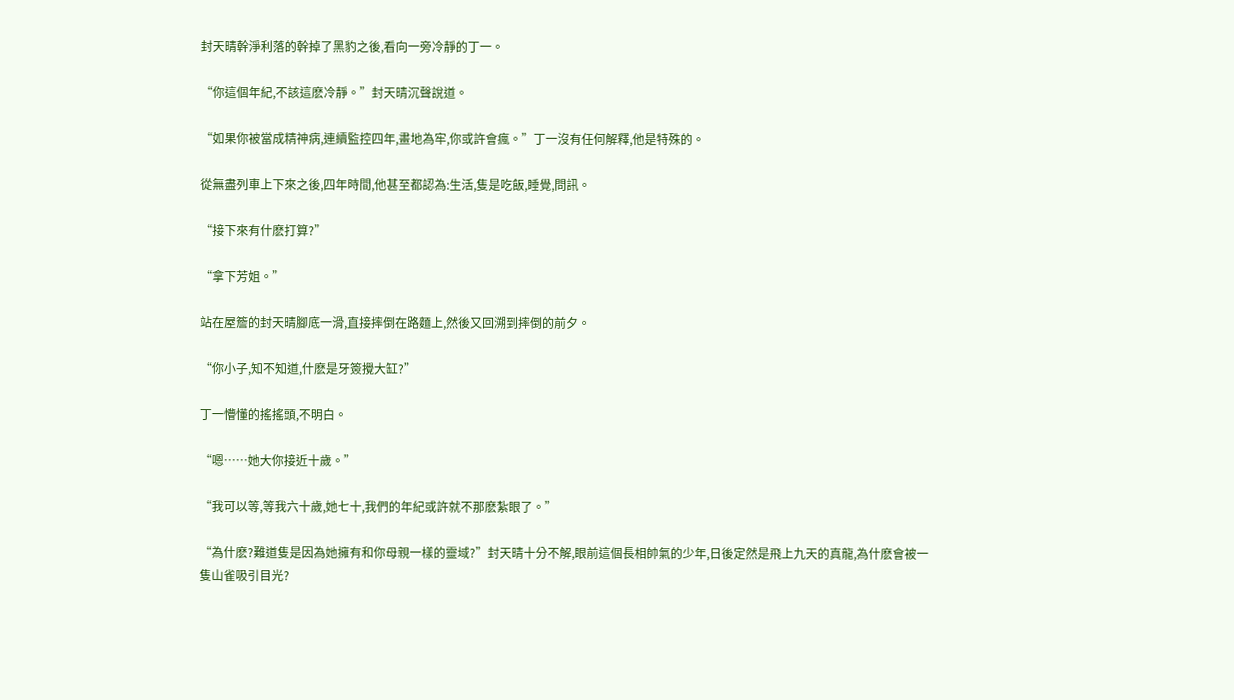封天晴幹淨利落的幹掉了黑豹之後,看向一旁冷靜的丁一。

“你這個年紀,不該這麽冷靜。”封天晴沉聲說道。

“如果你被當成精神病,連續監控四年,畫地為牢,你或許會瘋。”丁一沒有任何解釋,他是特殊的。

從無盡列車上下來之後,四年時間,他甚至都認為:生活,隻是吃飯,睡覺,問訊。

“接下來有什麽打算?”

“拿下芳姐。”

站在屋簷的封天晴腳底一滑,直接摔倒在路麵上,然後又回溯到摔倒的前夕。

“你小子,知不知道,什麽是牙簽攪大缸?”

丁一懵懂的搖搖頭,不明白。

“嗯……她大你接近十歲。”

“我可以等,等我六十歲,她七十,我們的年紀或許就不那麽紮眼了。”

“為什麽?難道隻是因為她擁有和你母親一樣的靈域?”封天晴十分不解,眼前這個長相帥氣的少年,日後定然是飛上九天的真龍,為什麽會被一隻山雀吸引目光?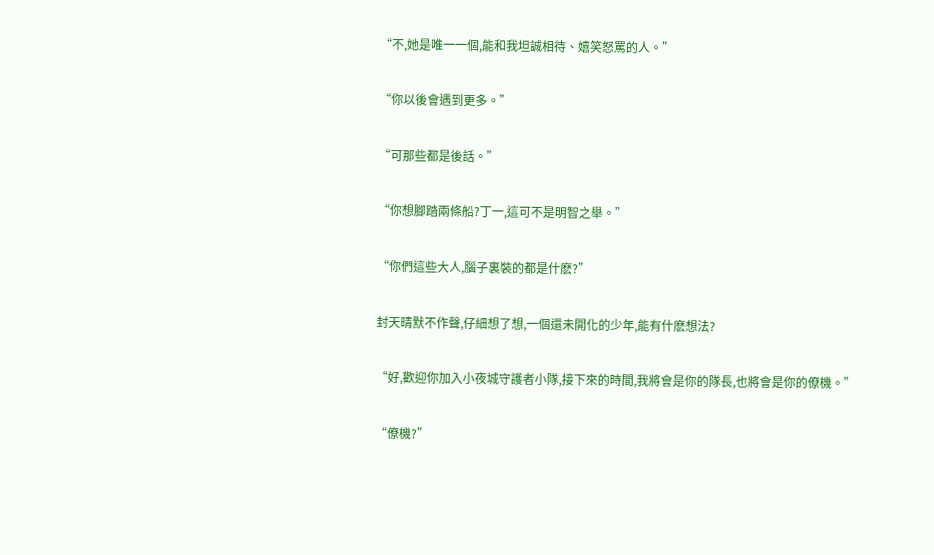“不,她是唯一一個,能和我坦誠相待、嬉笑怒罵的人。”

“你以後會遇到更多。”

“可那些都是後話。”

“你想腳踏兩條船?丁一,這可不是明智之舉。”

“你們這些大人,腦子裏裝的都是什麽?”

封天晴默不作聲,仔細想了想,一個還未開化的少年,能有什麽想法?

“好,歡迎你加入小夜城守護者小隊,接下來的時間,我將會是你的隊長,也將會是你的僚機。”

“僚機?”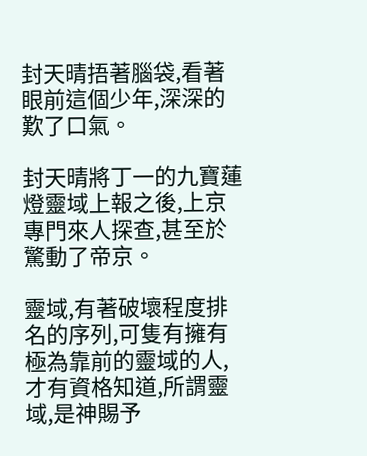封天晴捂著腦袋,看著眼前這個少年,深深的歎了口氣。

封天晴將丁一的九寶蓮燈靈域上報之後,上京專門來人探查,甚至於驚動了帝京。

靈域,有著破壞程度排名的序列,可隻有擁有極為靠前的靈域的人,才有資格知道,所謂靈域,是神賜予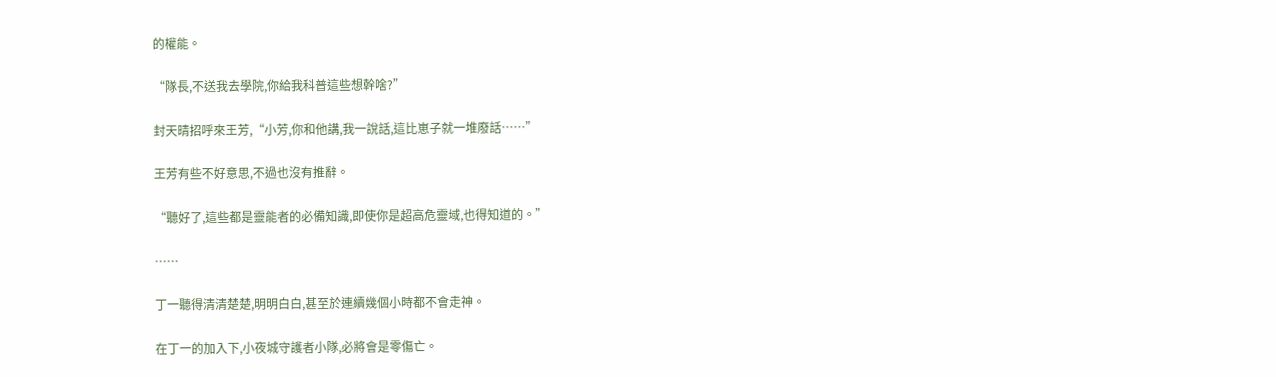的權能。

“隊長,不送我去學院,你給我科普這些想幹啥?”

封天晴招呼來王芳,“小芳,你和他講,我一說話,這比崽子就一堆廢話……”

王芳有些不好意思,不過也沒有推辭。

“聽好了,這些都是靈能者的必備知識,即使你是超高危靈域,也得知道的。”

……

丁一聽得清清楚楚,明明白白,甚至於連續幾個小時都不會走神。

在丁一的加入下,小夜城守護者小隊,必將會是零傷亡。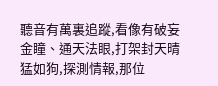聽音有萬裏追蹤,看像有破妄金瞳、通天法眼,打架封天晴猛如狗,探測情報,那位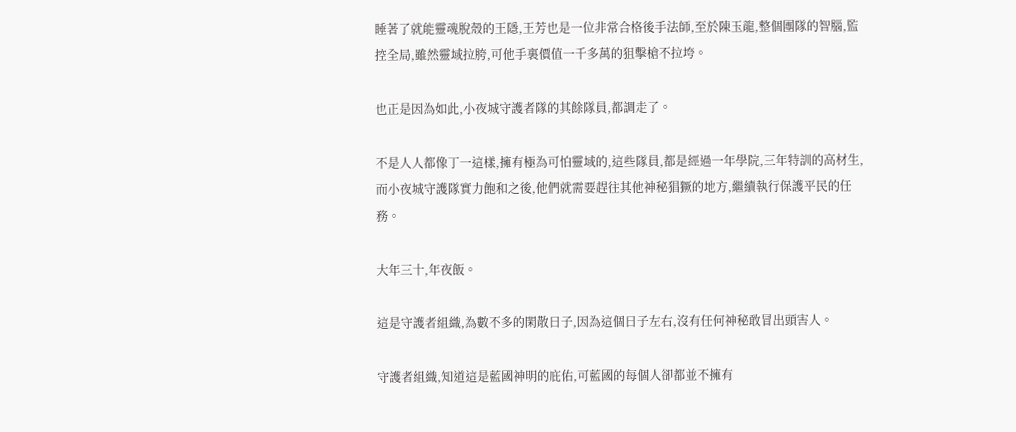睡著了就能靈魂脫殼的王隱,王芳也是一位非常合格後手法師,至於陳玉龍,整個團隊的智腦,監控全局,雖然靈域拉胯,可他手裏價值一千多萬的狙擊槍不拉垮。

也正是因為如此,小夜城守護者隊的其餘隊員,都調走了。

不是人人都像丁一這樣,擁有極為可怕靈域的,這些隊員,都是經過一年學院,三年特訓的高材生,而小夜城守護隊實力飽和之後,他們就需要趕往其他神秘猖獗的地方,繼續執行保護平民的任務。

大年三十,年夜飯。

這是守護者組織,為數不多的閑散日子,因為這個日子左右,沒有任何神秘敢冒出頭害人。

守護者組織,知道這是藍國神明的庇佑,可藍國的每個人卻都並不擁有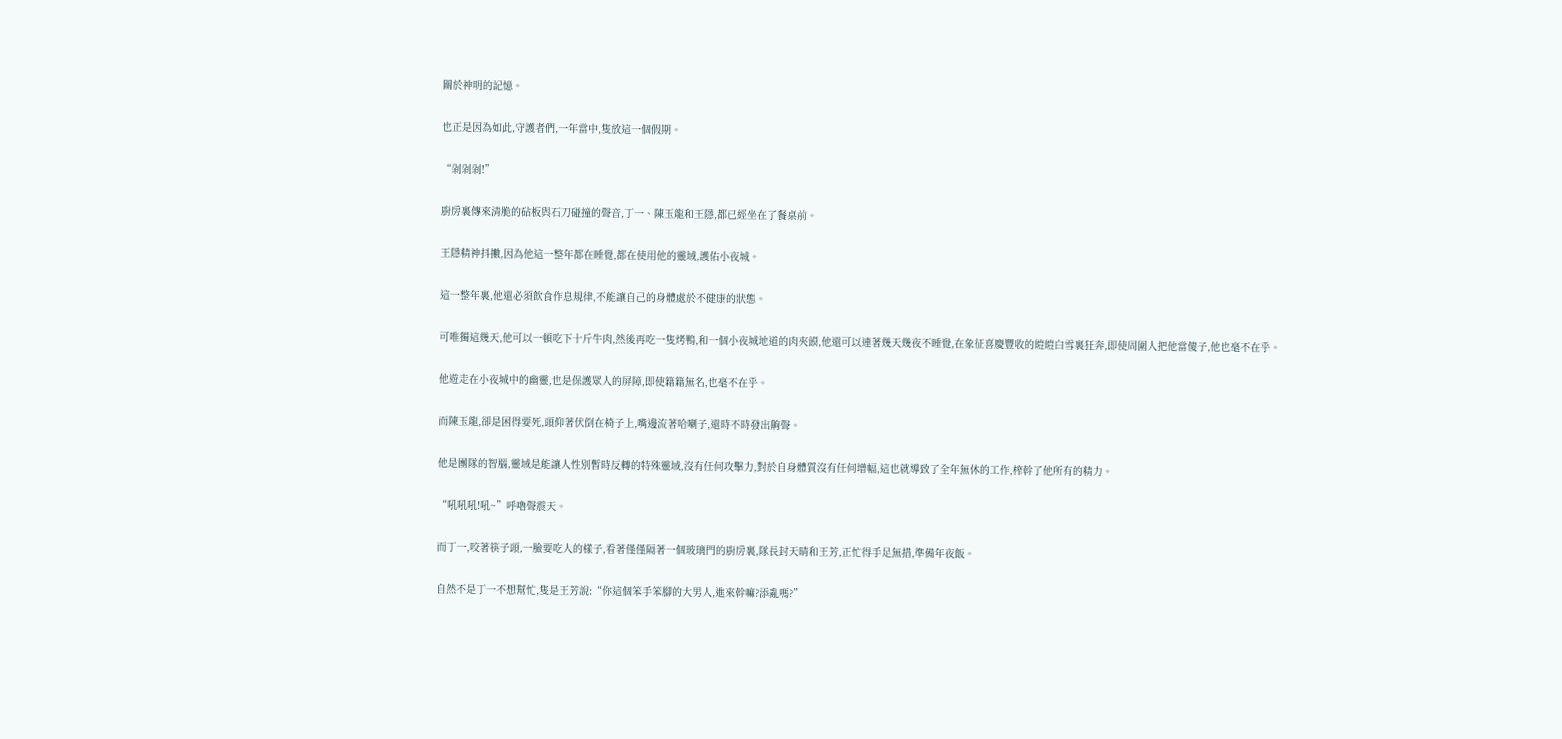關於神明的記憶。

也正是因為如此,守護者們,一年當中,隻放這一個假期。

“剁剁剁!”

廚房裏傳來清脆的砧板與石刀碰撞的聲音,丁一、陳玉龍和王隱,都已經坐在了餐桌前。

王隱精神抖擻,因為他這一整年都在睡覺,都在使用他的靈域,護佑小夜城。

這一整年裏,他還必須飲食作息規律,不能讓自己的身體處於不健康的狀態。

可唯獨這幾天,他可以一頓吃下十斤牛肉,然後再吃一隻烤鴨,和一個小夜城地道的肉夾饃,他還可以連著幾天幾夜不睡覺,在象征喜慶豐收的皚皚白雪裏狂奔,即使周圍人把他當傻子,他也毫不在乎。

他遊走在小夜城中的幽靈,也是保護眾人的屏障,即使籍籍無名,也毫不在乎。

而陳玉龍,卻是困得要死,頭仰著伏倒在椅子上,嘴邊流著哈喇子,還時不時發出齁聲。

他是團隊的智腦,靈域是能讓人性別暫時反轉的特殊靈域,沒有任何攻擊力,對於自身體質沒有任何增幅,這也就導致了全年無休的工作,榨幹了他所有的精力。

“吼吼吼!吼~”呼嚕聲震天。

而丁一,咬著筷子頭,一臉要吃人的樣子,看著僅僅隔著一個玻璃門的廚房裏,隊長封天晴和王芳,正忙得手足無措,準備年夜飯。

自然不是丁一不想幫忙,隻是王芳說:“你這個笨手笨腳的大男人,進來幹嘛?添亂嗎?”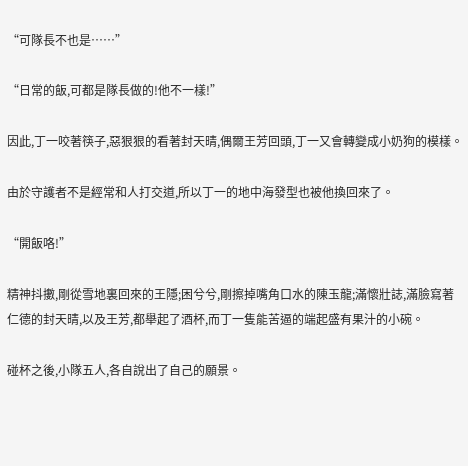“可隊長不也是……”

“日常的飯,可都是隊長做的!他不一樣!”

因此,丁一咬著筷子,惡狠狠的看著封天晴,偶爾王芳回頭,丁一又會轉變成小奶狗的模樣。

由於守護者不是經常和人打交道,所以丁一的地中海發型也被他換回來了。

“開飯咯!”

精神抖擻,剛從雪地裏回來的王隱;困兮兮,剛擦掉嘴角口水的陳玉龍;滿懷壯誌,滿臉寫著仁德的封天晴,以及王芳,都舉起了酒杯,而丁一隻能苦逼的端起盛有果汁的小碗。

碰杯之後,小隊五人,各自說出了自己的願景。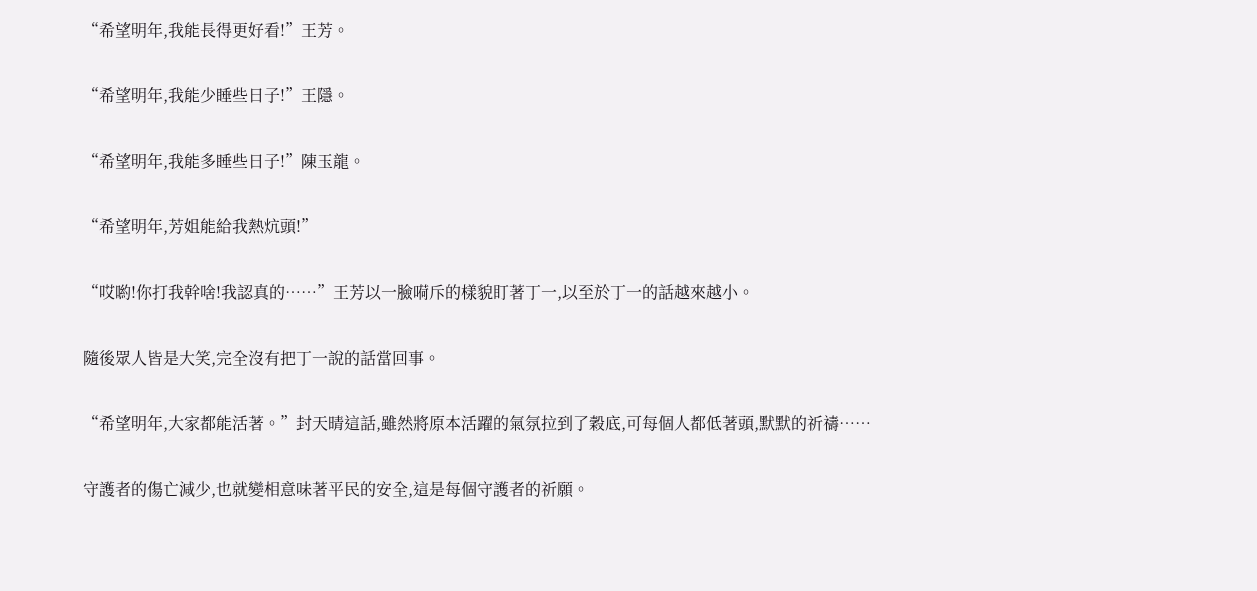“希望明年,我能長得更好看!”王芳。

“希望明年,我能少睡些日子!”王隱。

“希望明年,我能多睡些日子!”陳玉龍。

“希望明年,芳姐能給我熱炕頭!”

“哎喲!你打我幹啥!我認真的……”王芳以一臉嗬斥的樣貌盯著丁一,以至於丁一的話越來越小。

隨後眾人皆是大笑,完全沒有把丁一說的話當回事。

“希望明年,大家都能活著。”封天晴這話,雖然將原本活躍的氣氛拉到了穀底,可每個人都低著頭,默默的祈禱……

守護者的傷亡減少,也就變相意味著平民的安全,這是每個守護者的祈願。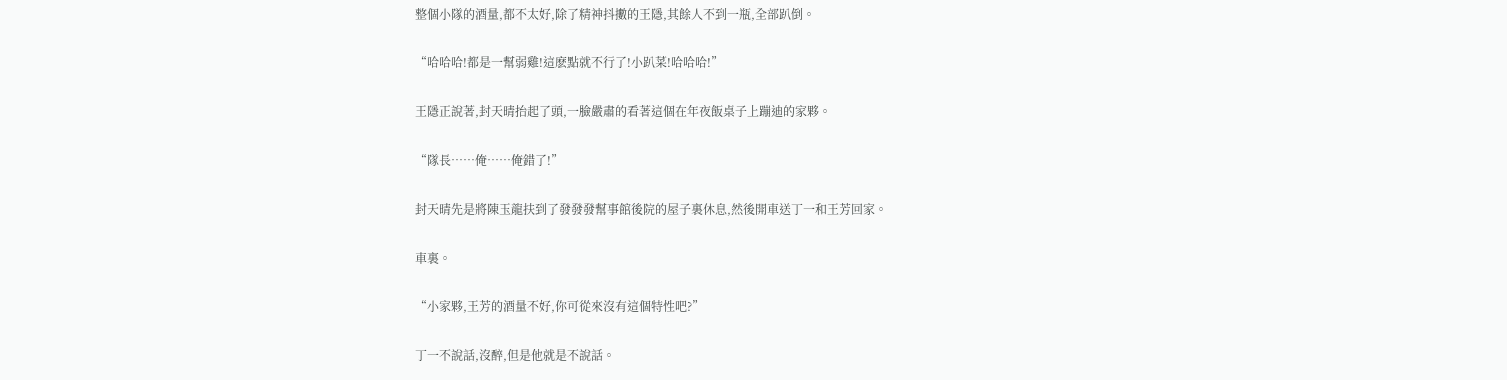整個小隊的酒量,都不太好,除了精神抖擻的王隱,其餘人不到一瓶,全部趴倒。

“哈哈哈!都是一幫弱雞!這麽點就不行了!小趴菜!哈哈哈!”

王隱正說著,封天晴抬起了頭,一臉嚴肅的看著這個在年夜飯桌子上蹦迪的家夥。

“隊長……俺……俺錯了!”

封天晴先是將陳玉龍扶到了發發發幫事館後院的屋子裏休息,然後開車送丁一和王芳回家。

車裏。

“小家夥,王芳的酒量不好,你可從來沒有這個特性吧?”

丁一不說話,沒醉,但是他就是不說話。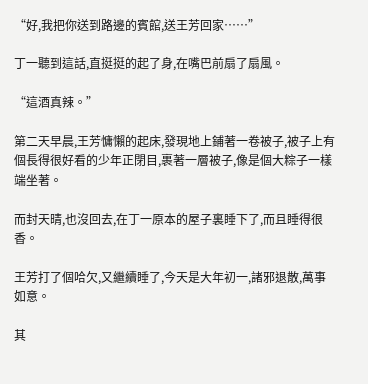“好,我把你送到路邊的賓館,送王芳回家……”

丁一聽到這話,直挺挺的起了身,在嘴巴前扇了扇風。

“這酒真辣。”

第二天早晨,王芳慵懶的起床,發現地上鋪著一卷被子,被子上有個長得很好看的少年正閉目,裹著一層被子,像是個大粽子一樣端坐著。

而封天晴,也沒回去,在丁一原本的屋子裏睡下了,而且睡得很香。

王芳打了個哈欠,又繼續睡了,今天是大年初一,諸邪退散,萬事如意。

其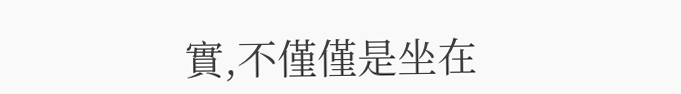實,不僅僅是坐在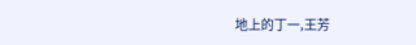地上的丁一,王芳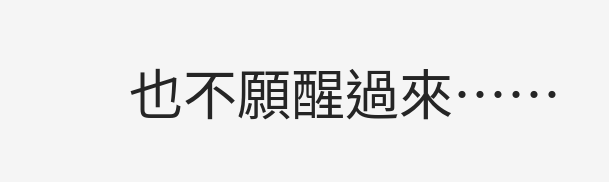也不願醒過來……